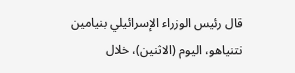قال رئيس الوزراء الإسرائيلي بنيامين نتنياهو، اليوم (الاثنين)، خلال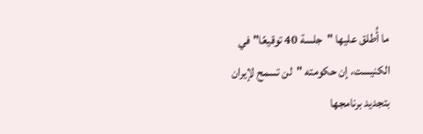ما أُطلق عليها "جلسة 40 توقيعًا" في الكنيست، إن حكومته "لن تسمح لإيران بتجديد برنامجها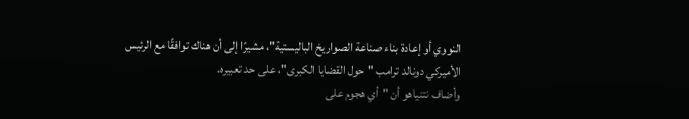النووي أو إعادة بناء صناعة الصواريخ الباليستية"، مشيرًا إلى أن هناك توافقًا مع الرئيس الأميركي دونالد ترامب "حول القضايا الكبرى"، على حد تعبيره.
وأضاف نتنياهو أن "أي هجوم على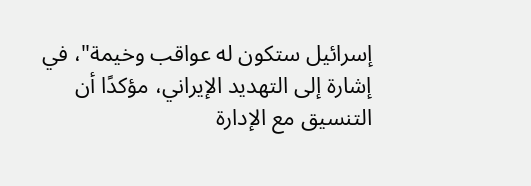إسرائيل ستكون له عواقب وخيمة"، في إشارة إلى التهديد الإيراني، مؤكدًا أن التنسيق مع الإدارة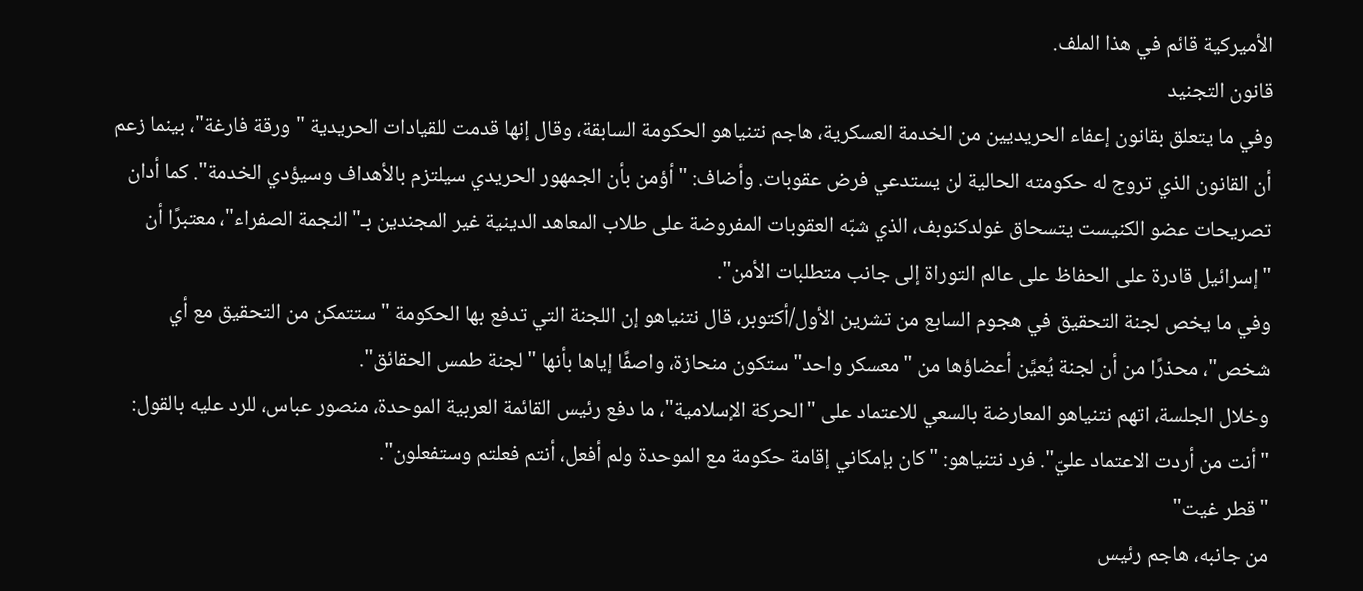الأميركية قائم في هذا الملف.
قانون التجنيد
وفي ما يتعلق بقانون إعفاء الحريديين من الخدمة العسكرية، هاجم نتنياهو الحكومة السابقة، وقال إنها قدمت للقيادات الحريدية "ورقة فارغة"، بينما زعم أن القانون الذي تروج له حكومته الحالية لن يستدعي فرض عقوبات. وأضاف: "أؤمن بأن الجمهور الحريدي سيلتزم بالأهداف وسيؤدي الخدمة". كما أدان تصريحات عضو الكنيست يتسحاق غولدكنوبف، الذي شبّه العقوبات المفروضة على طلاب المعاهد الدينية غير المجندين بـ"النجمة الصفراء"، معتبرًا أن "إسرائيل قادرة على الحفاظ على عالم التوراة إلى جانب متطلبات الأمن".
وفي ما يخص لجنة التحقيق في هجوم السابع من تشرين الأول/أكتوبر، قال نتنياهو إن اللجنة التي تدفع بها الحكومة "ستتمكن من التحقيق مع أي شخص"، محذرًا من أن لجنة يُعيَّن أعضاؤها من "معسكر واحد" ستكون منحازة، واصفًا إياها بأنها "لجنة طمس الحقائق".
وخلال الجلسة، اتهم نتنياهو المعارضة بالسعي للاعتماد على "الحركة الإسلامية"، ما دفع رئيس القائمة العربية الموحدة، منصور عباس، للرد عليه بالقول: "أنت من أردت الاعتماد عليّ". فرد نتنياهو: "كان بإمكاني إقامة حكومة مع الموحدة ولم أفعل، أنتم فعلتم وستفعلون".
"قطر غيت"
من جانبه، هاجم رئيس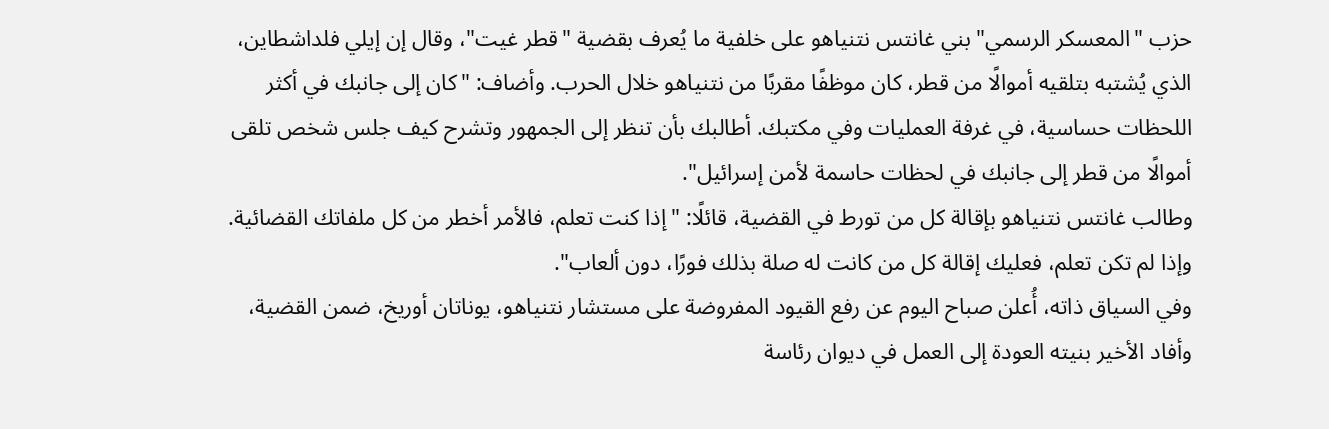حزب "المعسكر الرسمي" بني غانتس نتنياهو على خلفية ما يُعرف بقضية "قطر غيت"، وقال إن إيلي فلداشطاين، الذي يُشتبه بتلقيه أموالًا من قطر، كان موظفًا مقربًا من نتنياهو خلال الحرب. وأضاف: "كان إلى جانبك في أكثر اللحظات حساسية، في غرفة العمليات وفي مكتبك. أطالبك بأن تنظر إلى الجمهور وتشرح كيف جلس شخص تلقى أموالًا من قطر إلى جانبك في لحظات حاسمة لأمن إسرائيل".
وطالب غانتس نتنياهو بإقالة كل من تورط في القضية، قائلًا: "إذا كنت تعلم، فالأمر أخطر من كل ملفاتك القضائية. وإذا لم تكن تعلم، فعليك إقالة كل من كانت له صلة بذلك فورًا، دون ألعاب".
وفي السياق ذاته، أُعلن صباح اليوم عن رفع القيود المفروضة على مستشار نتنياهو، يوناتان أوريخ، ضمن القضية، وأفاد الأخير بنيته العودة إلى العمل في ديوان رئاسة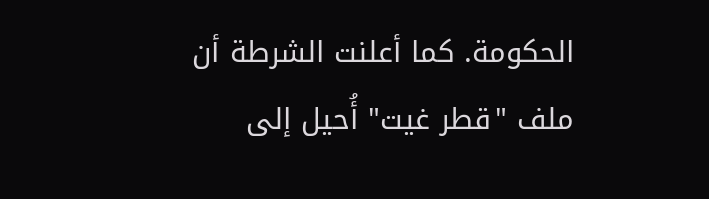الحكومة. كما أعلنت الشرطة أن ملف "قطر غيت" أُحيل إلى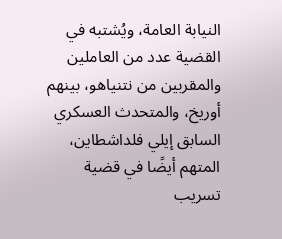النيابة العامة، ويُشتبه في القضية عدد من العاملين والمقربين من نتنياهو، بينهم أوريخ، والمتحدث العسكري السابق إيلي فلداشطاين، المتهم أيضًا في قضية تسريب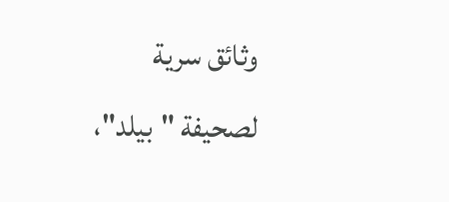وثائق سرية لصحيفة "بيلد"،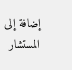إضافة إلى المستشار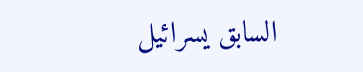السابق يسرائيل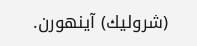(شروليك) آينهورن.